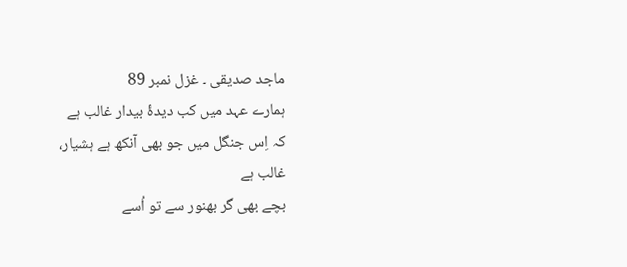ماجد صدیقی ۔ غزل نمبر 89
ہمارے عہد میں کب دیدۂ بیدار غالب ہے
کہ اِس جنگل میں جو بھی آنکھ ہے ہشیار، غالب ہے
بچے بھی گر بھنور سے تو اُسے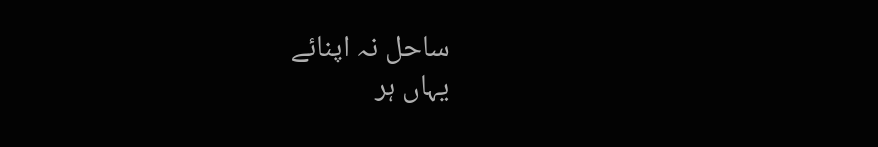ساحل نہ اپنائے
یہاں ہر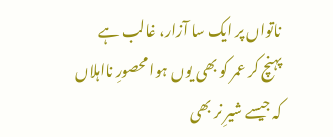ناتواں پر ایک سا آزار، غالب ہے
پہنچ کر عمر کو بھی یوں ہوا محصورِ نااہلاں
کہ جیسے شیرِ نر بھی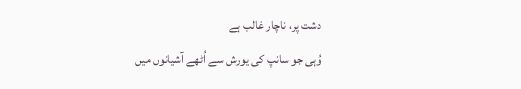دشت پر، ناچار غالب ہے
وُہی جو سانپ کی یورش سے اُٹھے آشیانوں میں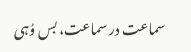سماعت در سماعت، بس وُہی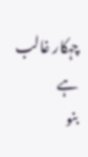چہکار غالب ہے
بنو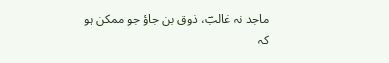ماجد نہ غالبؔ، ذوق بن جاؤ جو ممکن ہو
کہ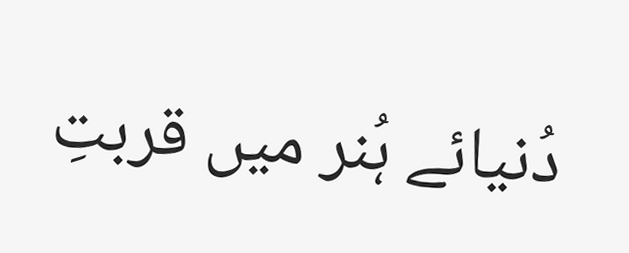دُنیائے ہُنر میں قربتِ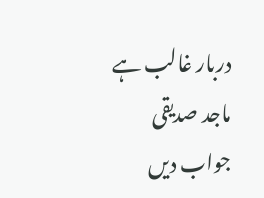دربار غالب ہے
ماجد صدیقی
جواب دیں